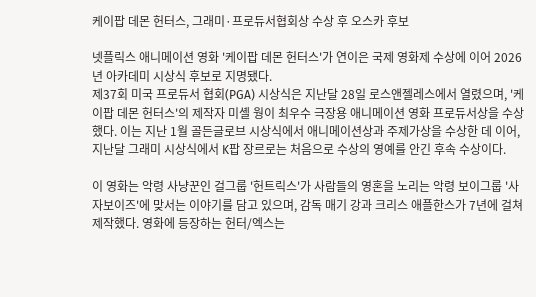케이팝 데몬 헌터스, 그래미·프로듀서협회상 수상 후 오스카 후보

넷플릭스 애니메이션 영화 '케이팝 데몬 헌터스'가 연이은 국제 영화제 수상에 이어 2026년 아카데미 시상식 후보로 지명됐다.
제37회 미국 프로듀서 협회(PGA) 시상식은 지난달 28일 로스앤젤레스에서 열렸으며, '케이팝 데몬 헌터스'의 제작자 미셸 웡이 최우수 극장용 애니메이션 영화 프로듀서상을 수상했다. 이는 지난 1월 골든글로브 시상식에서 애니메이션상과 주제가상을 수상한 데 이어, 지난달 그래미 시상식에서 K팝 장르로는 처음으로 수상의 영예를 안긴 후속 수상이다.

이 영화는 악령 사냥꾼인 걸그룹 '헌트릭스'가 사람들의 영혼을 노리는 악령 보이그룹 '사자보이즈'에 맞서는 이야기를 담고 있으며, 감독 매기 강과 크리스 애플한스가 7년에 걸쳐 제작했다. 영화에 등장하는 헌터/엑스는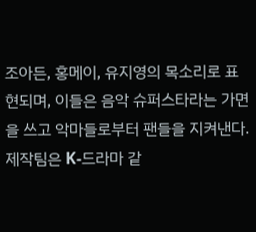조아든, 홍메이, 유지영의 목소리로 표현되며, 이들은 음악 슈퍼스타라는 가면을 쓰고 악마들로부터 팬들을 지켜낸다.
제작팀은 K-드라마 같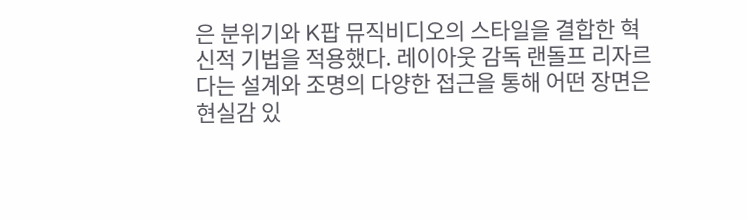은 분위기와 K팝 뮤직비디오의 스타일을 결합한 혁신적 기법을 적용했다. 레이아웃 감독 랜돌프 리자르다는 설계와 조명의 다양한 접근을 통해 어떤 장면은 현실감 있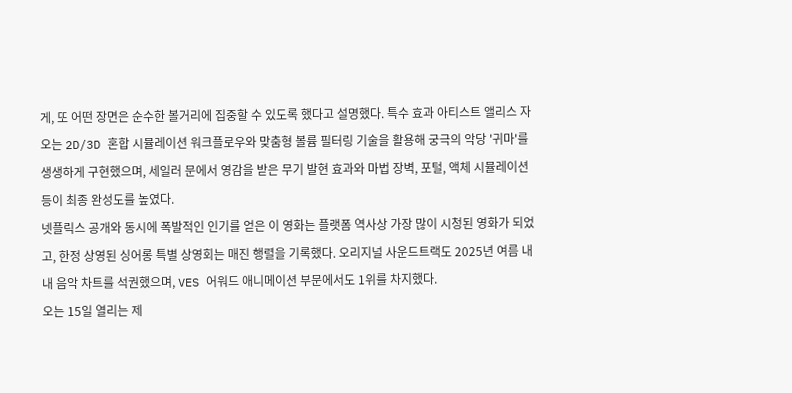게, 또 어떤 장면은 순수한 볼거리에 집중할 수 있도록 했다고 설명했다. 특수 효과 아티스트 앨리스 자오는 2D/3D 혼합 시뮬레이션 워크플로우와 맞춤형 볼륨 필터링 기술을 활용해 궁극의 악당 '귀마'를 생생하게 구현했으며, 세일러 문에서 영감을 받은 무기 발현 효과와 마법 장벽, 포털, 액체 시뮬레이션 등이 최종 완성도를 높였다.
넷플릭스 공개와 동시에 폭발적인 인기를 얻은 이 영화는 플랫폼 역사상 가장 많이 시청된 영화가 되었고, 한정 상영된 싱어롱 특별 상영회는 매진 행렬을 기록했다. 오리지널 사운드트랙도 2025년 여름 내내 음악 차트를 석권했으며, VES 어워드 애니메이션 부문에서도 1위를 차지했다.
오는 15일 열리는 제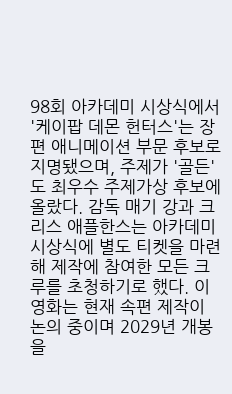98회 아카데미 시상식에서 '케이팝 데몬 헌터스'는 장편 애니메이션 부문 후보로 지명됐으며, 주제가 '골든'도 최우수 주제가상 후보에 올랐다. 감독 매기 강과 크리스 애플한스는 아카데미 시상식에 별도 티켓을 마련해 제작에 참여한 모든 크루를 초청하기로 했다. 이 영화는 현재 속편 제작이 논의 중이며 2029년 개봉을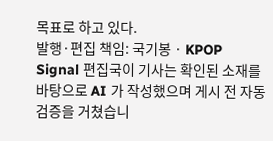목표로 하고 있다.
발행·편집 책임: 국기봉 · KPOP Signal 편집국이 기사는 확인된 소재를 바탕으로 AI 가 작성했으며 게시 전 자동 검증을 거쳤습니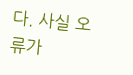다. 사실 오류가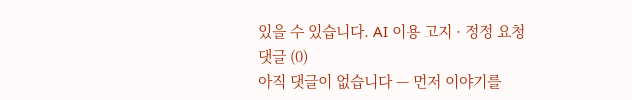있을 수 있습니다. AI 이용 고지 · 정정 요청
댓글 (0)
아직 댓글이 없습니다 — 먼저 이야기를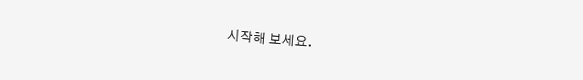시작해 보세요.